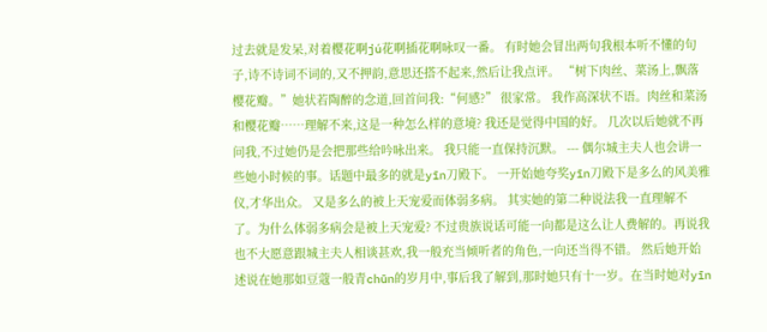过去就是发呆,对着樱花啊jú花啊插花啊咏叹一番。 有时她会冒出两句我根本听不懂的句子,诗不诗词不词的,又不押韵,意思还搭不起来,然后让我点评。 “树下肉丝、菜汤上,飘落樱花瓣。”她状若陶醉的念道,回首问我:“何感?” 很家常。 我作高深状不语。肉丝和菜汤和樱花瓣……理解不来,这是一种怎么样的意境? 我还是觉得中国的好。 几次以后她就不再问我,不过她仍是会把那些给吟咏出来。 我只能一直保持沉默。 --- 偶尔城主夫人也会讲一些她小时候的事。话题中最多的就是yīn刀殿下。 一开始她夸奖yīn刀殿下是多么的风美雅仪,才华出众。 又是多么的被上天宠爱而体弱多病。 其实她的第二种说法我一直理解不了。为什么体弱多病会是被上天宠爱? 不过贵族说话可能一向都是这么让人费解的。再说我也不大愿意跟城主夫人相谈甚欢,我一般充当倾听者的角色,一向还当得不错。 然后她开始述说在她那如豆蔻一般青chūn的岁月中,事后我了解到,那时她只有十一岁。在当时她对yīn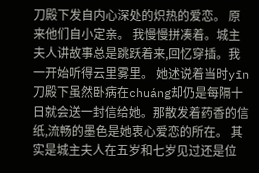刀殿下发自内心深处的炽热的爱恋。 原来他们自小定亲。 我慢慢拼凑着。城主夫人讲故事总是跳跃着来,回忆穿插。我一开始听得云里雾里。 她述说着当时yīn刀殿下虽然卧病在chuáng却仍是每隔十日就会送一封信给她。那散发着药香的信纸,流畅的墨色是她衷心爱恋的所在。 其实是城主夫人在五岁和七岁见过还是位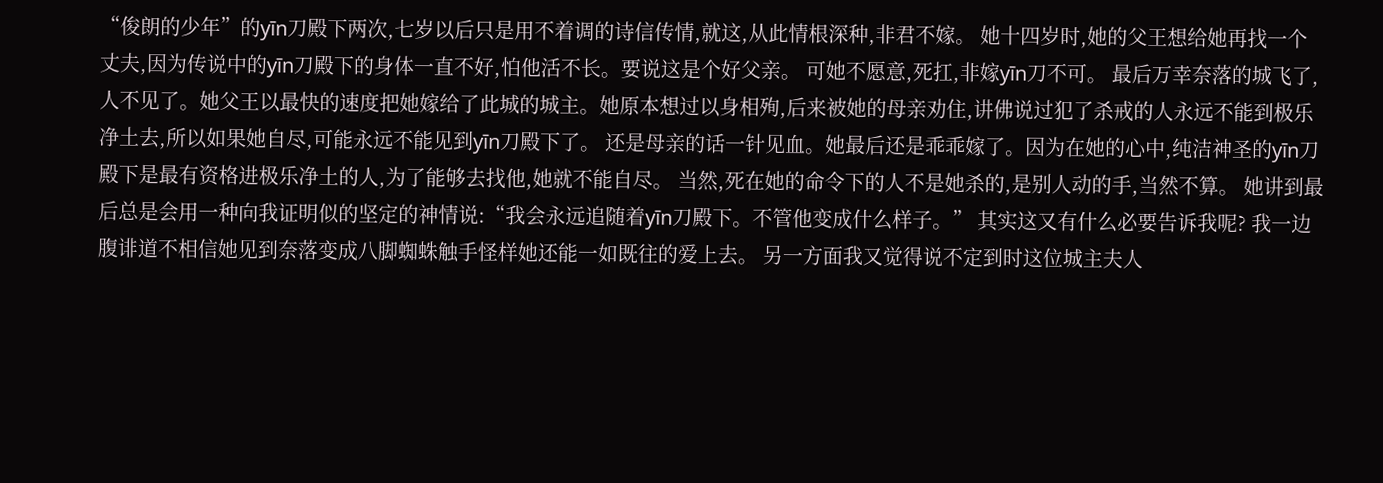“俊朗的少年”的yīn刀殿下两次,七岁以后只是用不着调的诗信传情,就这,从此情根深种,非君不嫁。 她十四岁时,她的父王想给她再找一个丈夫,因为传说中的yīn刀殿下的身体一直不好,怕他活不长。要说这是个好父亲。 可她不愿意,死扛,非嫁yīn刀不可。 最后万幸奈落的城飞了,人不见了。她父王以最快的速度把她嫁给了此城的城主。她原本想过以身相殉,后来被她的母亲劝住,讲佛说过犯了杀戒的人永远不能到极乐净土去,所以如果她自尽,可能永远不能见到yīn刀殿下了。 还是母亲的话一针见血。她最后还是乖乖嫁了。因为在她的心中,纯洁神圣的yīn刀殿下是最有资格进极乐净土的人,为了能够去找他,她就不能自尽。 当然,死在她的命令下的人不是她杀的,是别人动的手,当然不算。 她讲到最后总是会用一种向我证明似的坚定的神情说:“我会永远追随着yīn刀殿下。不管他变成什么样子。” 其实这又有什么必要告诉我呢? 我一边腹诽道不相信她见到奈落变成八脚蜘蛛触手怪样她还能一如既往的爱上去。 另一方面我又觉得说不定到时这位城主夫人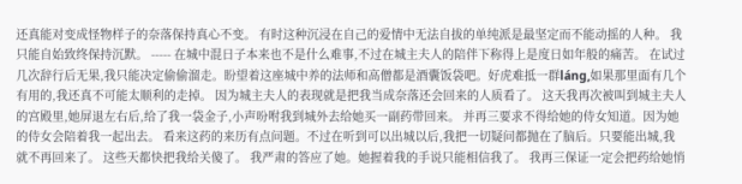还真能对变成怪物样子的奈落保持真心不变。 有时这种沉浸在自己的爱情中无法自拔的单纯派是最坚定而不能动摇的人种。 我只能自始致终保持沉默。 ----- 在城中混日子本来也不是什么难事,不过在城主夫人的陪伴下称得上是度日如年般的痛苦。 在试过几次辞行后无果,我只能决定偷偷溜走。盼望着这座城中养的法师和高僧都是酒囊饭袋吧。好虎难抵一群láng,如果那里面有几个有用的,我还真不可能太顺利的走掉。 因为城主夫人的表现就是把我当成奈落还会回来的人质看了。 这天我再次被叫到城主夫人的宫殿里,她屏退左右后,给了我一袋金子,小声吩咐我到城外去给她买一副药带回来。 并再三要求不得给她的侍女知道。因为她的侍女会陪着我一起出去。 看来这药的来历有点问题。不过在听到可以出城以后,我把一切疑问都抛在了脑后。只要能出城,我就不再回来了。 这些天都快把我给关傻了。 我严肃的答应了她。她握着我的手说只能相信我了。 我再三保证一定会把药给她悄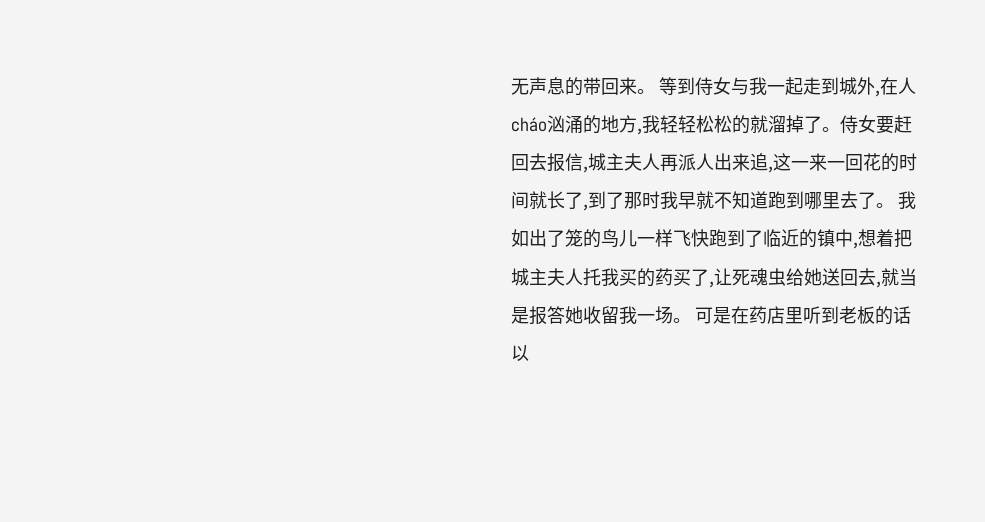无声息的带回来。 等到侍女与我一起走到城外,在人cháo汹涌的地方,我轻轻松松的就溜掉了。侍女要赶回去报信,城主夫人再派人出来追,这一来一回花的时间就长了,到了那时我早就不知道跑到哪里去了。 我如出了笼的鸟儿一样飞快跑到了临近的镇中,想着把城主夫人托我买的药买了,让死魂虫给她送回去,就当是报答她收留我一场。 可是在药店里听到老板的话以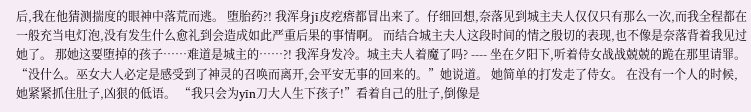后,我在他猜测揣度的眼神中落荒而逃。 堕胎药?! 我浑身jī皮疙瘩都冒出来了。仔细回想,奈落见到城主夫人仅仅只有那么一次,而我全程都在一般充当电灯泡,没有发生什么愈礼到会造成如此严重后果的事情啊。 而结合城主夫人这段时间的情之殷切的表现,也不像是奈落背着我见过她了。 那她这要堕掉的孩子……难道是城主的……?! 我浑身发冷。城主夫人着魔了吗? ---- 坐在夕阳下,听着侍女战战兢兢的跪在那里请罪。 “没什么。巫女大人必定是感受到了神灵的召唤而离开,会平安无事的回来的。”她说道。 她简单的打发走了侍女。 在没有一个人的时候,她紧紧抓住肚子,凶狠的低语。 “我只会为yīn刀大人生下孩子!”看着自己的肚子,倒像是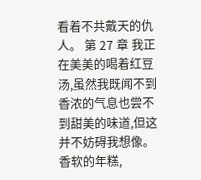看着不共戴天的仇人。 第 27 章 我正在美美的喝着红豆汤,虽然我既闻不到香浓的气息也尝不到甜美的味道,但这并不妨碍我想像。 香软的年糕,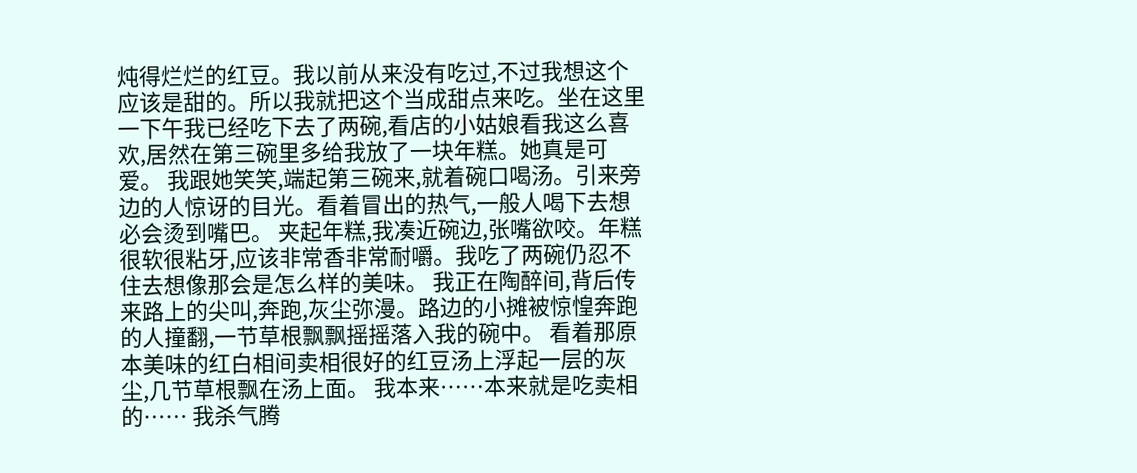炖得烂烂的红豆。我以前从来没有吃过,不过我想这个应该是甜的。所以我就把这个当成甜点来吃。坐在这里一下午我已经吃下去了两碗,看店的小姑娘看我这么喜欢,居然在第三碗里多给我放了一块年糕。她真是可爱。 我跟她笑笑,端起第三碗来,就着碗口喝汤。引来旁边的人惊讶的目光。看着冒出的热气,一般人喝下去想必会烫到嘴巴。 夹起年糕,我凑近碗边,张嘴欲咬。年糕很软很粘牙,应该非常香非常耐嚼。我吃了两碗仍忍不住去想像那会是怎么样的美味。 我正在陶醉间,背后传来路上的尖叫,奔跑,灰尘弥漫。路边的小摊被惊惶奔跑的人撞翻,一节草根飘飘摇摇落入我的碗中。 看着那原本美味的红白相间卖相很好的红豆汤上浮起一层的灰尘,几节草根飘在汤上面。 我本来……本来就是吃卖相的…… 我杀气腾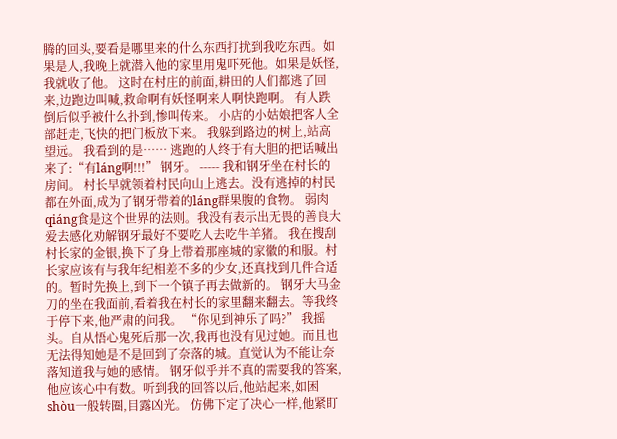腾的回头,要看是哪里来的什么东西打扰到我吃东西。如果是人,我晚上就潜入他的家里用鬼吓死他。如果是妖怪,我就收了他。 这时在村庄的前面,耕田的人们都逃了回来,边跑边叫喊,救命啊有妖怪啊来人啊快跑啊。 有人跌倒后似乎被什么扑到,惨叫传来。 小店的小姑娘把客人全部赶走,飞快的把门板放下来。 我躲到路边的树上,站高望远。 我看到的是…… 逃跑的人终于有大胆的把话喊出来了:“有láng啊!!!” 钢牙。 ----- 我和钢牙坐在村长的房间。 村长早就领着村民向山上逃去。没有逃掉的村民都在外面,成为了钢牙带着的láng群果腹的食物。 弱肉qiáng食是这个世界的法则。我没有表示出无畏的善良大爱去感化劝解钢牙最好不要吃人去吃牛羊猪。 我在搜刮村长家的金银,换下了身上带着那座城的家徽的和服。村长家应该有与我年纪相差不多的少女,还真找到几件合适的。暂时先换上,到下一个镇子再去做新的。 钢牙大马金刀的坐在我面前,看着我在村长的家里翻来翻去。等我终于停下来,他严肃的问我。 “你见到神乐了吗?” 我摇头。自从悟心鬼死后那一次,我再也没有见过她。而且也无法得知她是不是回到了奈落的城。直觉认为不能让奈落知道我与她的感情。 钢牙似乎并不真的需要我的答案,他应该心中有数。听到我的回答以后,他站起来,如困shòu一般转圈,目露凶光。 仿佛下定了决心一样,他紧盯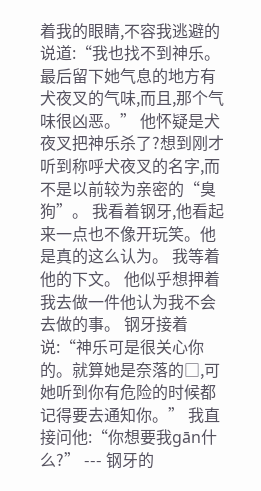着我的眼睛,不容我逃避的说道:“我也找不到神乐。最后留下她气息的地方有犬夜叉的气味,而且,那个气味很凶恶。” 他怀疑是犬夜叉把神乐杀了?想到刚才听到称呼犬夜叉的名字,而不是以前较为亲密的“臭狗”。 我看着钢牙,他看起来一点也不像开玩笑。他是真的这么认为。 我等着他的下文。 他似乎想押着我去做一件他认为我不会去做的事。 钢牙接着说:“神乐可是很关心你的。就算她是奈落的□,可她听到你有危险的时候都记得要去通知你。” 我直接问他:“你想要我gān什么?” --- 钢牙的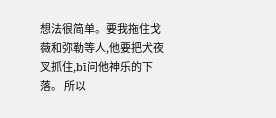想法很简单。要我拖住戈薇和弥勒等人,他要把犬夜叉抓住,bī问他神乐的下落。 所以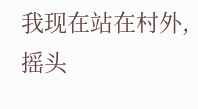我现在站在村外,摇头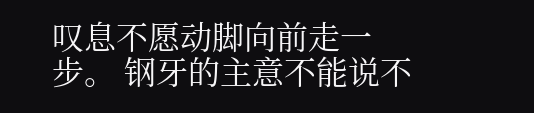叹息不愿动脚向前走一步。 钢牙的主意不能说不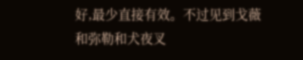好,最少直接有效。不过见到戈薇和弥勒和犬夜叉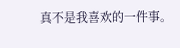真不是我喜欢的一件事。